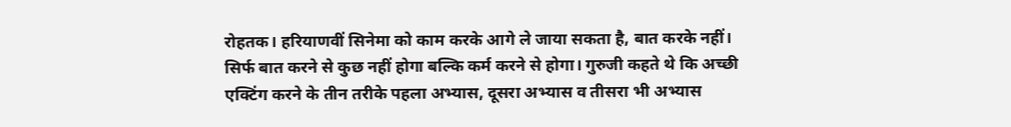रोहतक। हरियाणवीं सिनेमा को काम करके आगे ले जाया सकता है, बात करके नहीं। सिर्फ बात करने से कुछ नहीं होगा बल्कि कर्म करने से होगा। गुरुजी कहते थे कि अच्छी एक्टिंग करने के तीन तरीके पहला अभ्यास, दूसरा अभ्यास व तीसरा भी अभ्यास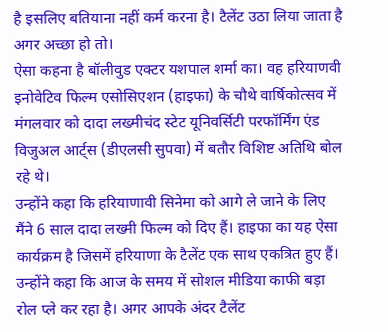है इसलिए बतियाना नहीं कर्म करना है। टैलेंट उठा लिया जाता है अगर अच्छा हो तो।
ऐसा कहना है बॉलीवुड एक्टर यशपाल शर्मा का। वह हरियाणवी इनोवेटिव फिल्म एसोसिएशन (हाइफा) के चौथे वार्षिकोत्सव में मंगलवार को दादा लख्मीचंद स्टेट यूनिवर्सिटी परफॉर्मिंग एंड विजुअल आर्ट्स (डीएलसी सुपवा) में बतौर विशिष्ट अतिथि बोल रहे थे।
उन्होंने कहा कि हरियाणावी सिनेमा को आगे ले जाने के लिए मैंने 6 साल दादा लख्मी फिल्म को दिए हैं। हाइफा का यह ऐसा कार्यक्रम है जिसमें हरियाणा के टैलेंट एक साथ एकत्रित हुए हैं। उन्होंने कहा कि आज के समय में सोशल मीडिया काफी बड़ा रोल प्ले कर रहा है। अगर आपके अंदर टैलेंट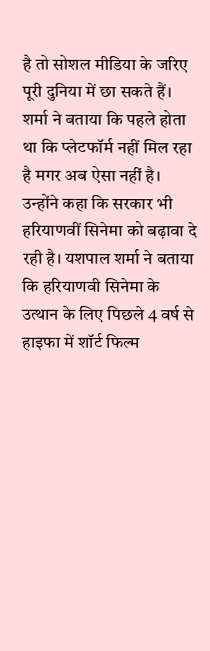है तो सोशल मीडिया के जरिए पूरी दुनिया में छा सकते हैं।
शर्मा ने बताया कि पहले होता था कि प्लेटफॉर्म नहीं मिल रहा है मगर अब ऐसा नहीं है। उन्होंने कहा कि सरकार भी हरियाणवीं सिनेमा को बढ़ावा दे रही है। यशपाल शर्मा ने बताया कि हरियाणवी सिनेमा के उत्थान के लिए पिछले 4 वर्ष से हाइफा में शॉर्ट फिल्म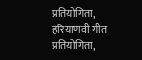प्रतियोगिता, हरियाणवी गीत प्रतियोगिता,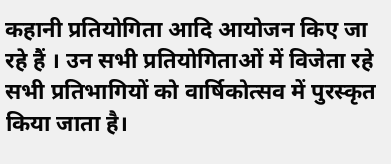कहानी प्रतियोगिता आदि आयोजन किए जा रहे हैं । उन सभी प्रतियोगिताओं में विजेता रहे सभी प्रतिभागियों को वार्षिकोत्सव में पुरस्कृत किया जाता है।